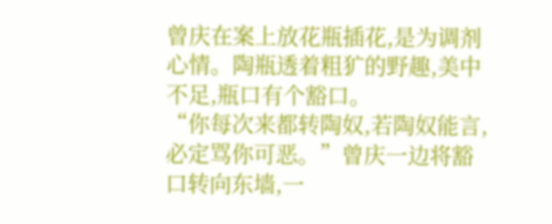曾庆在案上放花瓶插花,是为调剂心情。陶瓶透着粗犷的野趣,美中不足,瓶口有个豁口。
“你每次来都转陶奴,若陶奴能言,必定骂你可恶。”曾庆一边将豁口转向东墙,一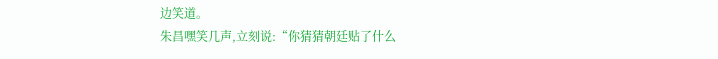边笑道。
朱昌嘿笑几声,立刻说:“你猜猜朝廷贴了什么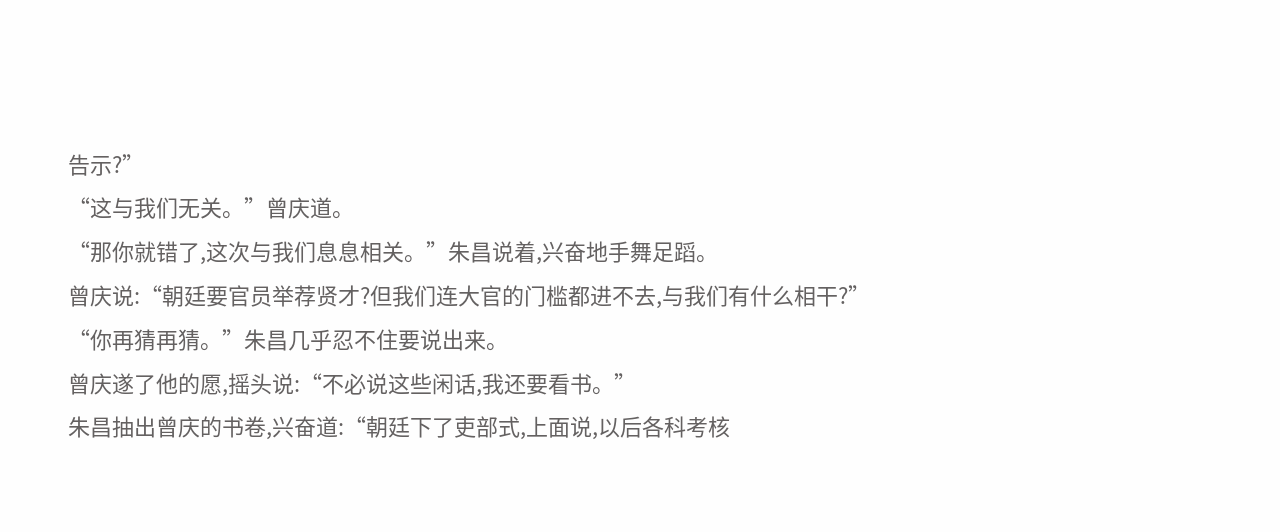告示?”
“这与我们无关。”曾庆道。
“那你就错了,这次与我们息息相关。”朱昌说着,兴奋地手舞足蹈。
曾庆说:“朝廷要官员举荐贤才?但我们连大官的门槛都进不去,与我们有什么相干?”
“你再猜再猜。”朱昌几乎忍不住要说出来。
曾庆遂了他的愿,摇头说:“不必说这些闲话,我还要看书。”
朱昌抽出曾庆的书卷,兴奋道:“朝廷下了吏部式,上面说,以后各科考核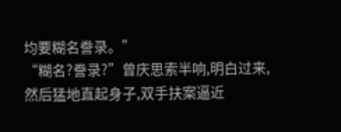均要糊名誊录。”
“糊名?誊录?”曾庆思索半响,明白过来,然后猛地直起身子,双手扶案逼近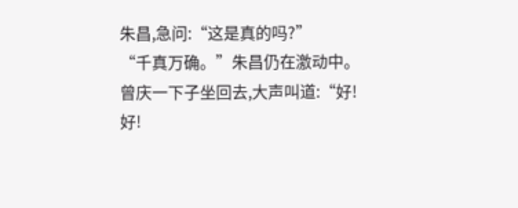朱昌,急问:“这是真的吗?”
“千真万确。”朱昌仍在激动中。
曾庆一下子坐回去,大声叫道:“好!好!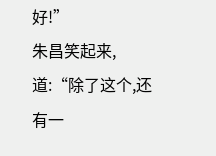好!”
朱昌笑起来,道:“除了这个,还有一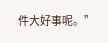件大好事呢。”